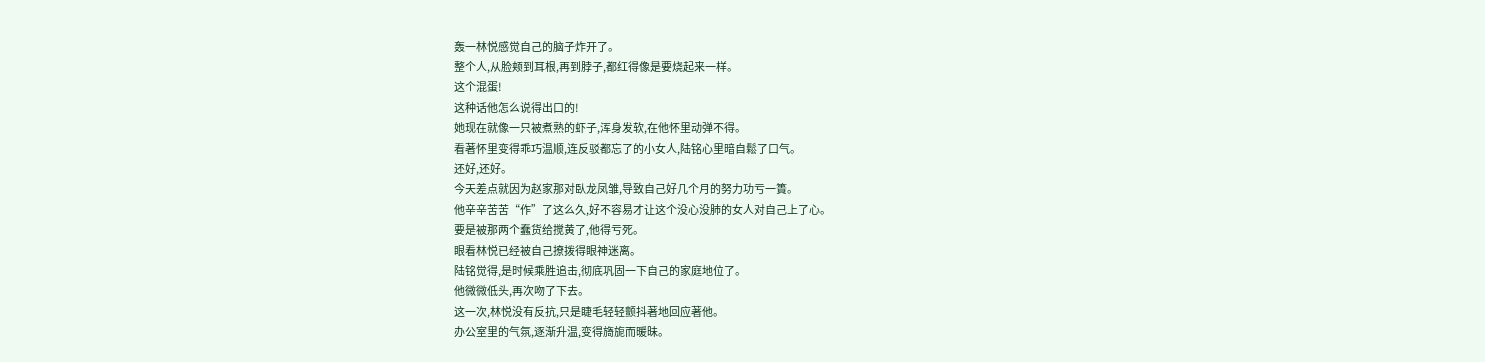轰一林悦感觉自己的脑子炸开了。
整个人,从脸颊到耳根,再到脖子,都红得像是要烧起来一样。
这个混蛋!
这种话他怎么说得出口的!
她现在就像一只被煮熟的虾子,浑身发软,在他怀里动弹不得。
看著怀里变得乖巧温顺,连反驳都忘了的小女人,陆铭心里暗自鬆了口气。
还好,还好。
今天差点就因为赵家那对臥龙凤雏,导致自己好几个月的努力功亏一簣。
他辛辛苦苦“作”了这么久,好不容易才让这个没心没肺的女人对自己上了心。
要是被那两个蠢货给搅黄了,他得亏死。
眼看林悦已经被自己撩拨得眼神迷离。
陆铭觉得,是时候乘胜追击,彻底巩固一下自己的家庭地位了。
他微微低头,再次吻了下去。
这一次,林悦没有反抗,只是睫毛轻轻颤抖著地回应著他。
办公室里的气氛,逐渐升温,变得旖旎而暖昧。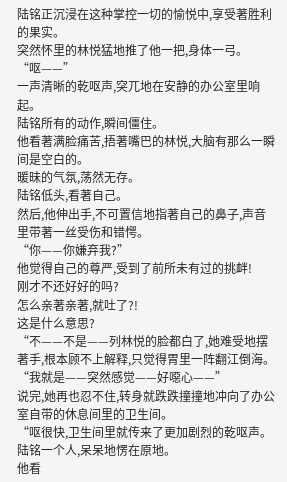陆铭正沉浸在这种掌控一切的愉悦中,享受著胜利的果实。
突然怀里的林悦猛地推了他一把,身体一弓。
“呕——”
一声清晰的乾呕声,突兀地在安静的办公室里响起。
陆铭所有的动作,瞬间僵住。
他看著满脸痛苦,捂著嘴巴的林悦,大脑有那么一瞬间是空白的。
暖昧的气氛,荡然无存。
陆铭低头,看著自己。
然后,他伸出手,不可置信地指著自己的鼻子,声音里带著一丝受伤和错愕。
“你——你嫌弃我?”
他觉得自己的尊严,受到了前所未有过的挑衅!
刚才不还好好的吗?
怎么亲著亲著,就吐了?!
这是什么意思?
“不——不是——列林悦的脸都白了,她难受地摆著手,根本顾不上解释,只觉得胃里一阵翻江倒海。
“我就是——突然感觉——好噁心——”
说完,她再也忍不住,转身就跌跌撞撞地冲向了办公室自带的休息间里的卫生间。
“呕很快,卫生间里就传来了更加剧烈的乾呕声。
陆铭一个人,呆呆地愣在原地。
他看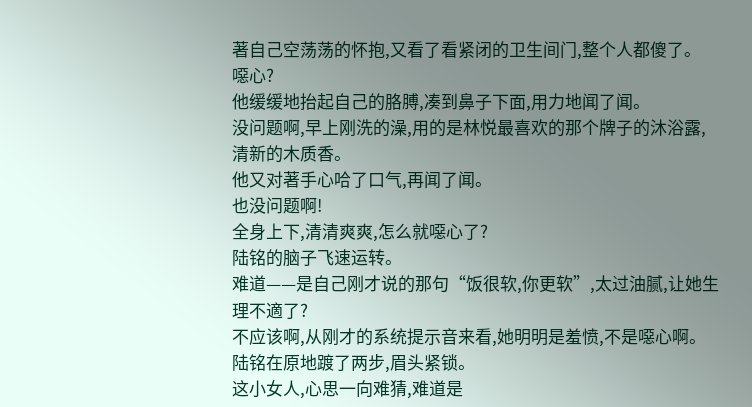著自己空荡荡的怀抱,又看了看紧闭的卫生间门,整个人都傻了。
噁心?
他缓缓地抬起自己的胳膊,凑到鼻子下面,用力地闻了闻。
没问题啊,早上刚洗的澡,用的是林悦最喜欢的那个牌子的沐浴露,清新的木质香。
他又对著手心哈了口气,再闻了闻。
也没问题啊!
全身上下,清清爽爽,怎么就噁心了?
陆铭的脑子飞速运转。
难道——是自己刚才说的那句“饭很软,你更软”,太过油腻,让她生理不適了?
不应该啊,从刚才的系统提示音来看,她明明是羞愤,不是噁心啊。
陆铭在原地踱了两步,眉头紧锁。
这小女人,心思一向难猜,难道是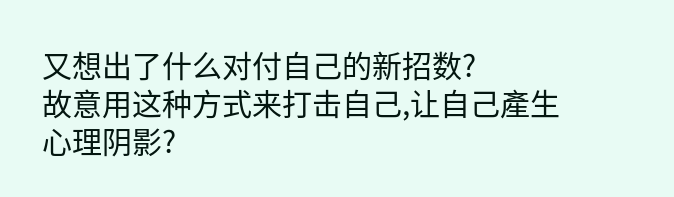又想出了什么对付自己的新招数?
故意用这种方式来打击自己,让自己產生心理阴影?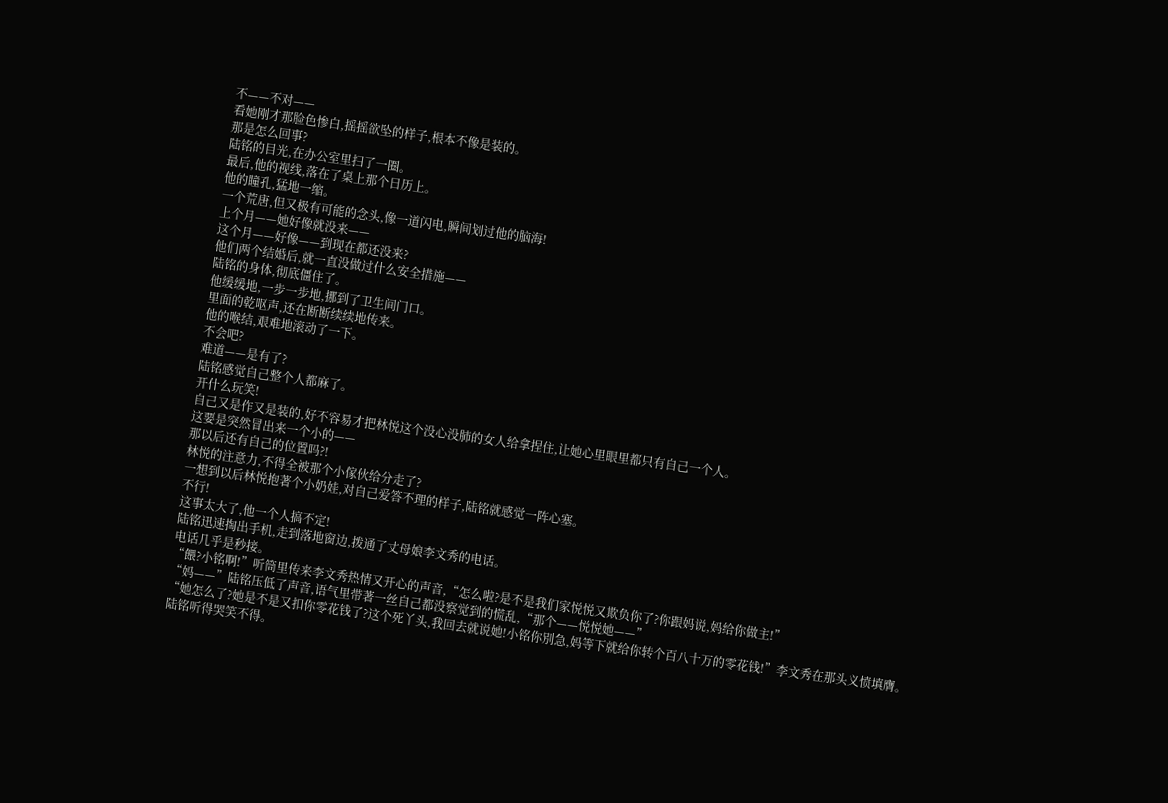不——不对——
看她刚才那脸色惨白,摇摇欲坠的样子,根本不像是装的。
那是怎么回事?
陆铭的目光,在办公室里扫了一圈。
最后,他的视线,落在了桌上那个日历上。
他的瞳孔,猛地一缩。
一个荒唐,但又极有可能的念头,像一道闪电,瞬间划过他的脑海!
上个月——她好像就没来——
这个月——好像——到现在都还没来?
他们两个结婚后,就一直没做过什么安全措施——
陆铭的身体,彻底僵住了。
他缓缓地,一步一步地,挪到了卫生间门口。
里面的乾呕声,还在断断续续地传来。
他的喉结,艰难地滚动了一下。
不会吧?
难道——是有了?
陆铭感觉自己整个人都麻了。
开什么玩笑!
自己又是作又是装的,好不容易才把林悦这个没心没肺的女人给拿捏住,让她心里眼里都只有自己一个人。
这要是突然冒出来一个小的——
那以后还有自己的位置吗?!
林悦的注意力,不得全被那个小傢伙给分走了?
一想到以后林悦抱著个小奶娃,对自己爱答不理的样子,陆铭就感觉一阵心塞。
不行!
这事太大了,他一个人搞不定!
陆铭迅速掏出手机,走到落地窗边,拨通了丈母娘李文秀的电话。
电话几乎是秒接。
“餵?小铭啊!”听筒里传来李文秀热情又开心的声音,“怎么啦?是不是我们家悦悦又欺负你了?你跟妈说,妈给你做主!”
“妈——”陆铭压低了声音,语气里带著一丝自己都没察觉到的慌乱,“那个——悦悦她——”
“她怎么了?她是不是又扣你零花钱了?这个死丫头,我回去就说她!小铭你別急,妈等下就给你转个百八十万的零花钱!”李文秀在那头义愤填膺。
陆铭听得哭笑不得。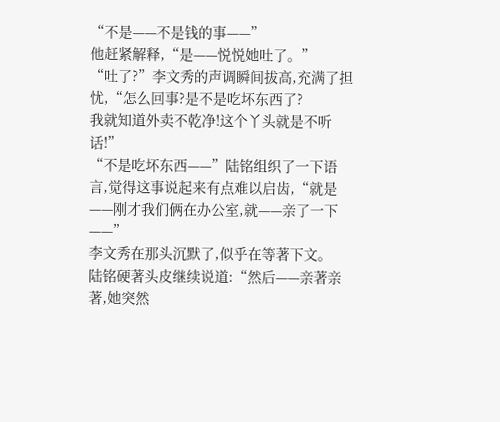“不是——不是钱的事——”
他赶紧解释,“是——悦悦她吐了。”
“吐了?”李文秀的声调瞬间拔高,充满了担忧,“怎么回事?是不是吃坏东西了?
我就知道外卖不乾净!这个丫头就是不听话!”
“不是吃坏东西——”陆铭组织了一下语言,觉得这事说起来有点难以启齿,“就是——刚才我们俩在办公室,就——亲了一下——”
李文秀在那头沉默了,似乎在等著下文。
陆铭硬著头皮继续说道:“然后——亲著亲著,她突然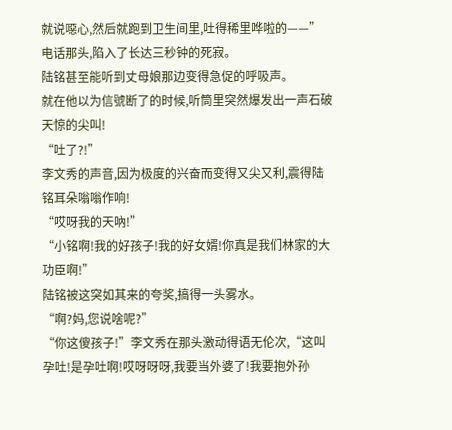就说噁心,然后就跑到卫生间里,吐得稀里哗啦的——”
电话那头,陷入了长达三秒钟的死寂。
陆铭甚至能听到丈母娘那边变得急促的呼吸声。
就在他以为信號断了的时候,听筒里突然爆发出一声石破天惊的尖叫!
“吐了?!”
李文秀的声音,因为极度的兴奋而变得又尖又利,震得陆铭耳朵嗡嗡作响!
“哎呀我的天吶!”
“小铭啊!我的好孩子!我的好女婿!你真是我们林家的大功臣啊!”
陆铭被这突如其来的夸奖,搞得一头雾水。
“啊?妈,您说啥呢?”
“你这傻孩子!”李文秀在那头激动得语无伦次,“这叫孕吐!是孕吐啊!哎呀呀呀,我要当外婆了!我要抱外孙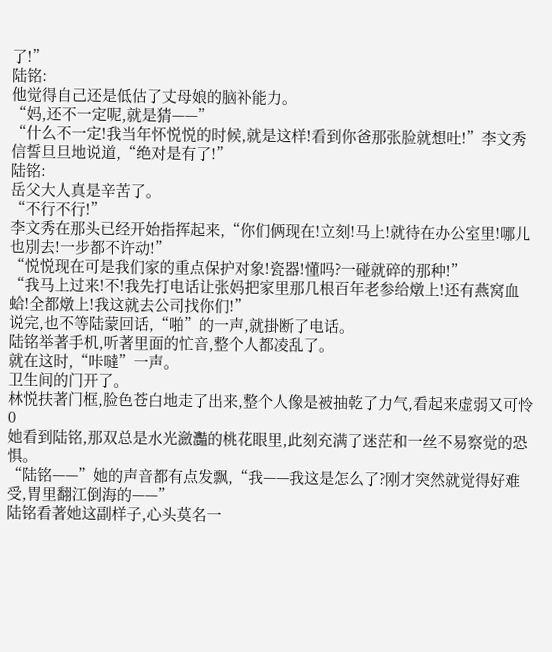了!”
陆铭:
他觉得自己还是低估了丈母娘的脑补能力。
“妈,还不一定呢,就是猜——”
“什么不一定!我当年怀悦悦的时候,就是这样!看到你爸那张脸就想吐!”李文秀信誓旦旦地说道,“绝对是有了!”
陆铭:
岳父大人真是辛苦了。
“不行不行!”
李文秀在那头已经开始指挥起来,“你们俩现在!立刻!马上!就待在办公室里!哪儿也別去!一步都不许动!”
“悦悦现在可是我们家的重点保护对象!瓷器!懂吗?一碰就碎的那种!”
“我马上过来!不!我先打电话让张妈把家里那几根百年老参给燉上!还有燕窝血蛤!全都燉上!我这就去公司找你们!”
说完,也不等陆蒙回话,“啪”的一声,就掛断了电话。
陆铭举著手机,听著里面的忙音,整个人都凌乱了。
就在这时,“咔噠”一声。
卫生间的门开了。
林悦扶著门框,脸色苍白地走了出来,整个人像是被抽乾了力气,看起来虚弱又可怜0
她看到陆铭,那双总是水光瀲灩的桃花眼里,此刻充满了迷茫和一丝不易察觉的恐惧。
“陆铭——”她的声音都有点发飘,“我——我这是怎么了?刚才突然就觉得好难受,胃里翻江倒海的——”
陆铭看著她这副样子,心头莫名一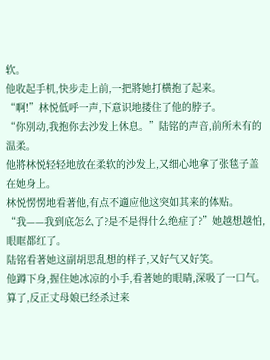软。
他收起手机,快步走上前,一把將她打横抱了起来。
“啊!”林悦低呼一声,下意识地搂住了他的脖子。
“你別动,我抱你去沙发上休息。”陆铭的声音,前所未有的温柔。
他將林悦轻轻地放在柔软的沙发上,又细心地拿了张毯子盖在她身上。
林悦愣愣地看著他,有点不適应他这突如其来的体贴。
“我——我到底怎么了?是不是得什么绝症了?”她越想越怕,眼眶都红了。
陆铭看著她这副胡思乱想的样子,又好气又好笑。
他蹲下身,握住她冰凉的小手,看著她的眼睛,深吸了一口气。
算了,反正丈母娘已经杀过来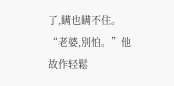了,瞒也瞒不住。
“老婆,別怕。”他故作轻鬆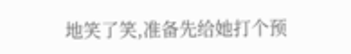地笑了笑,准备先给她打个预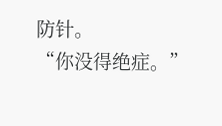防针。
“你没得绝症。”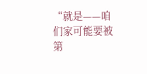“就是——咱们家可能要被第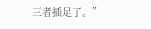三者插足了。”